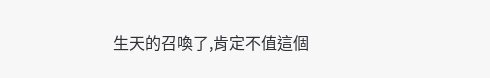生天的召喚了,肯定不值這個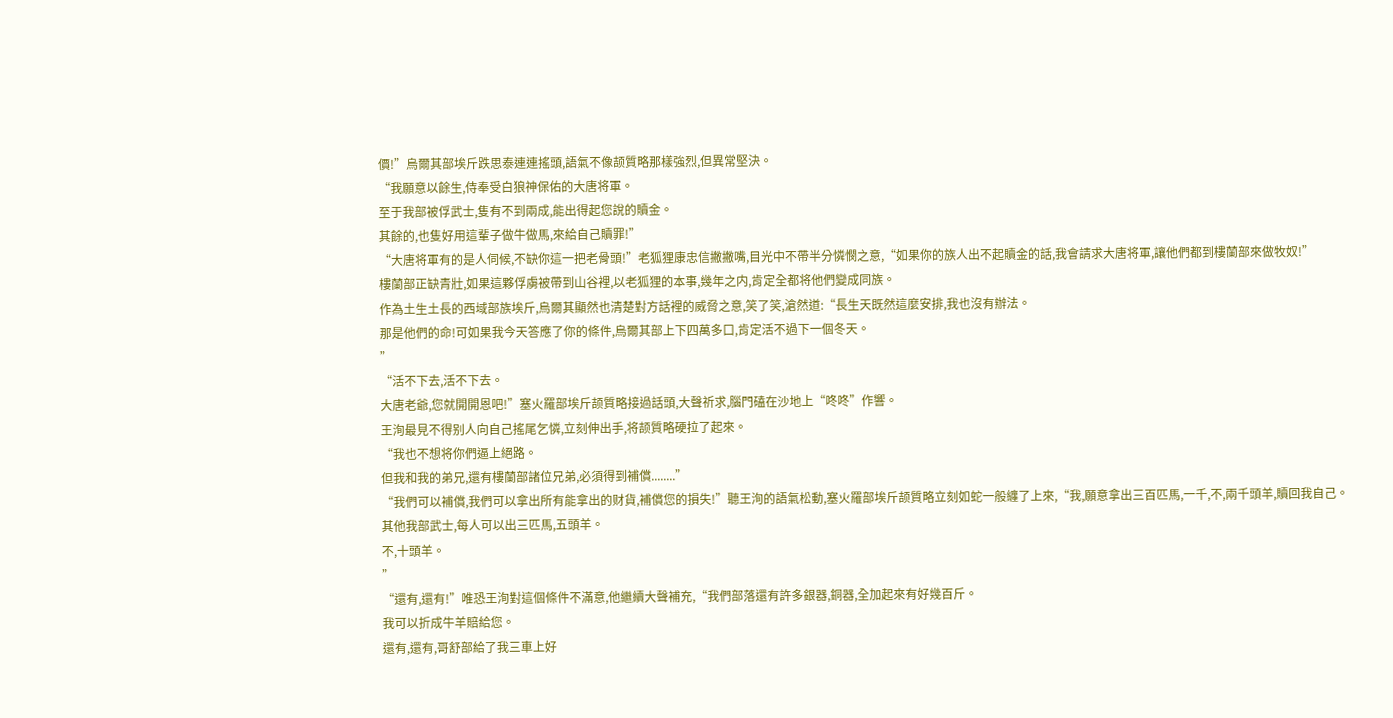價!”烏爾其部埃斤跌思泰連連搖頭,語氣不像颉質略那樣強烈,但異常堅決。
“我願意以餘生,侍奉受白狼神保佑的大唐将軍。
至于我部被俘武士,隻有不到兩成,能出得起您說的贖金。
其餘的,也隻好用這輩子做牛做馬,來給自己贖罪!”
“大唐将軍有的是人伺候,不缺你這一把老骨頭!”老狐狸康忠信撇撇嘴,目光中不帶半分憐憫之意,“如果你的族人出不起贖金的話,我會請求大唐将軍,讓他們都到樓蘭部來做牧奴!”
樓蘭部正缺青壯,如果這夥俘虜被帶到山谷裡,以老狐狸的本事,幾年之内,肯定全都将他們變成同族。
作為土生土長的西域部族埃斤,烏爾其顯然也清楚對方話裡的威脅之意,笑了笑,滄然道:“長生天既然這麼安排,我也沒有辦法。
那是他們的命!可如果我今天答應了你的條件,烏爾其部上下四萬多口,肯定活不過下一個冬天。
”
“活不下去,活不下去。
大唐老爺,您就開開恩吧!”塞火羅部埃斤颉質略接過話頭,大聲祈求,腦門磕在沙地上“咚咚”作響。
王洵最見不得别人向自己搖尾乞憐,立刻伸出手,将颉質略硬拉了起來。
“我也不想将你們逼上絕路。
但我和我的弟兄,還有樓蘭部諸位兄弟,必須得到補償........”
“我們可以補償,我們可以拿出所有能拿出的财貨,補償您的損失!”聽王洵的語氣松動,塞火羅部埃斤颉質略立刻如蛇一般纏了上來,“我,願意拿出三百匹馬,一千,不,兩千頭羊,贖回我自己。
其他我部武士,每人可以出三匹馬,五頭羊。
不,十頭羊。
”
“還有,還有!”唯恐王洵對這個條件不滿意,他繼續大聲補充,“我們部落還有許多銀器,銅器,全加起來有好幾百斤。
我可以折成牛羊賠給您。
還有,還有,哥舒部給了我三車上好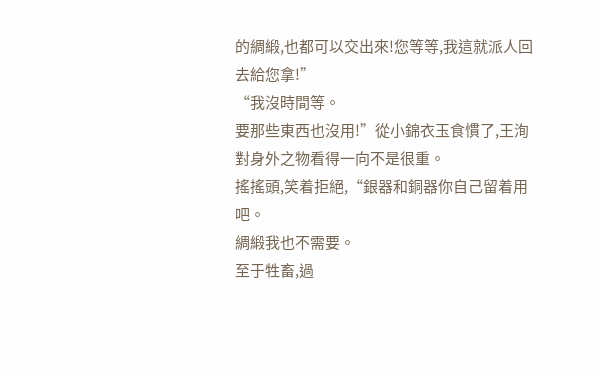的綢緞,也都可以交出來!您等等,我這就派人回去給您拿!”
“我沒時間等。
要那些東西也沒用!”從小錦衣玉食慣了,王洵對身外之物看得一向不是很重。
搖搖頭,笑着拒絕,“銀器和銅器你自己留着用吧。
綢緞我也不需要。
至于牲畜,過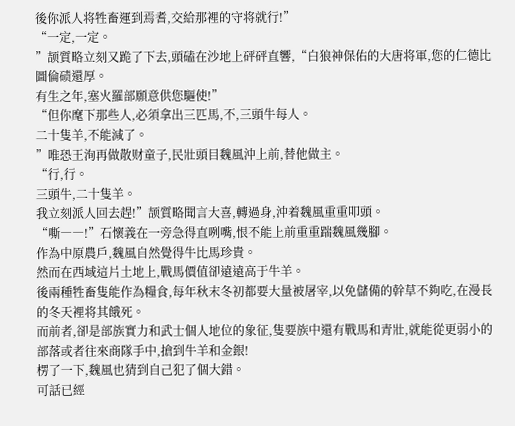後你派人将牲畜運到焉耆,交給那裡的守将就行!”
“一定,一定。
”颉質略立刻又跪了下去,頭磕在沙地上砰砰直響,“白狼神保佑的大唐将軍,您的仁德比圖倫碛還厚。
有生之年,塞火羅部願意供您驅使!”
“但你麾下那些人,必須拿出三匹馬,不,三頭牛每人。
二十隻羊,不能減了。
”唯恐王洵再做散财童子,民壯頭目魏風沖上前,替他做主。
“行,行。
三頭牛,二十隻羊。
我立刻派人回去趕!”颉質略聞言大喜,轉過身,沖着魏風重重叩頭。
“嘶――!”石懷義在一旁急得直咧嘴,恨不能上前重重踹魏風幾腳。
作為中原農戶,魏風自然覺得牛比馬珍貴。
然而在西域這片土地上,戰馬價值卻遠遠高于牛羊。
後兩種牲畜隻能作為糧食,每年秋末冬初都要大量被屠宰,以免儲備的幹草不夠吃,在漫長的冬天裡将其餓死。
而前者,卻是部族實力和武士個人地位的象征,隻要族中還有戰馬和青壯,就能從更弱小的部落或者往來商隊手中,搶到牛羊和金銀!
楞了一下,魏風也猜到自己犯了個大錯。
可話已經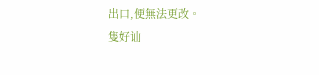出口,便無法更改。
隻好讪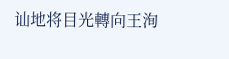讪地将目光轉向王洵